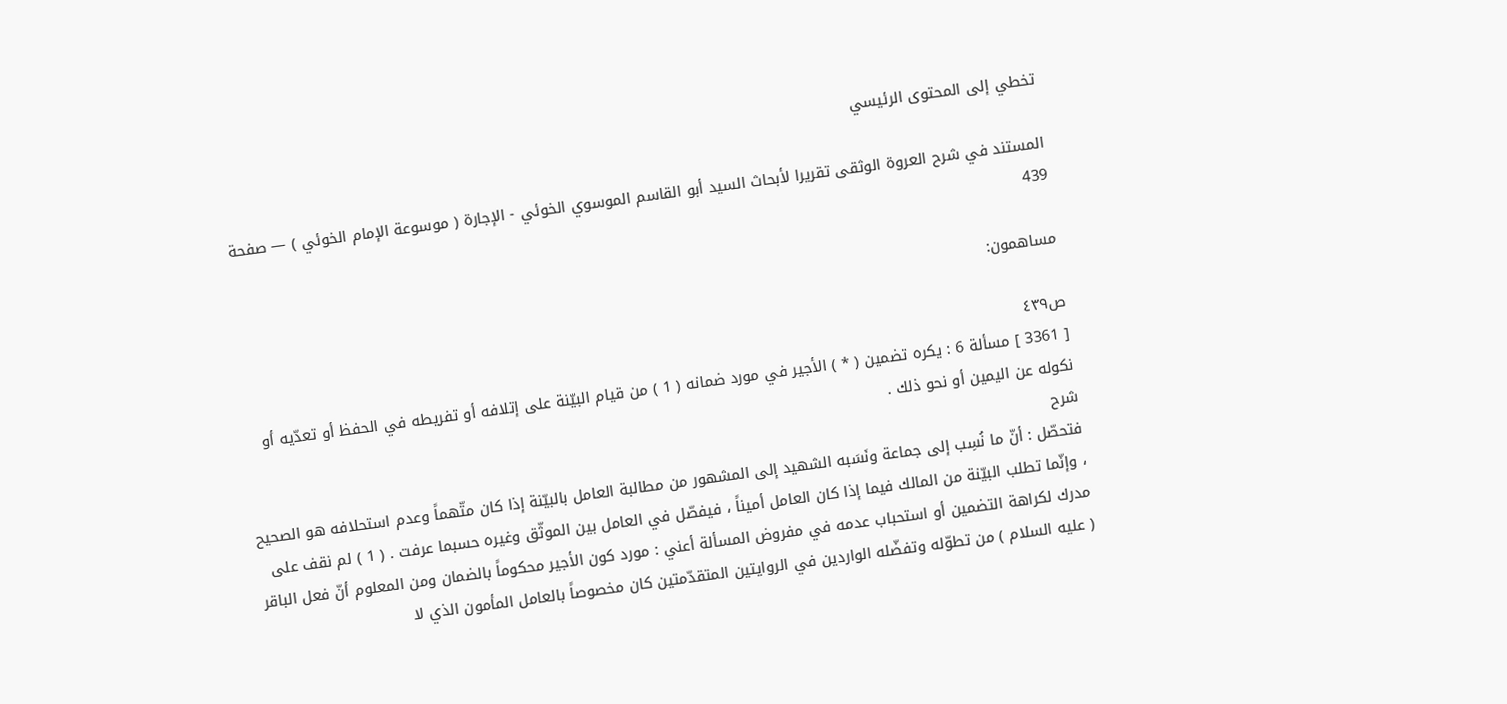تخطي إلى المحتوى الرئيسي

المستند في شرح العروة الوثقى تقريرا لأبحاث السيد أبو القاسم الموسوي الخوئي - الإجارة ( موسوعة الإمام الخوئي ) — صفحة 439

مساهمون:

ص٤٣٩
[ 3361 ] مسألة 6 : يكره تضمين ( * ) الأجير في مورد ضمانه ( 1 ) من قيام البيّنة على إتلافه أو تفريطه في الحفظ أو تعدّيه أو نكوله عن اليمين أو نحو ذلك .
شرح
فتحصّل : أنّ ما نُسِب إلى جماعة ونَسَبه الشهيد إلى المشهور من مطالبة العامل بالبيّنة إذا كان متّهماً وعدم استحلافه هو الصحيح ، وإنّما تطلب البيّنة من المالك فيما إذا كان العامل أميناً ، فيفصّل في العامل بين الموثّق وغيره حسبما عرفت . ( 1 ) لم نقف على مدرك لكراهة التضمين أو استحباب عدمه في مفروض المسألة أعني : مورد كون الأجير محكوماً بالضمان ومن المعلوم أنّ فعل الباقر ( عليه السلام ) من تطوّله وتفضّله الواردين في الروايتين المتقدّمتين كان مخصوصاً بالعامل المأمون الذي لا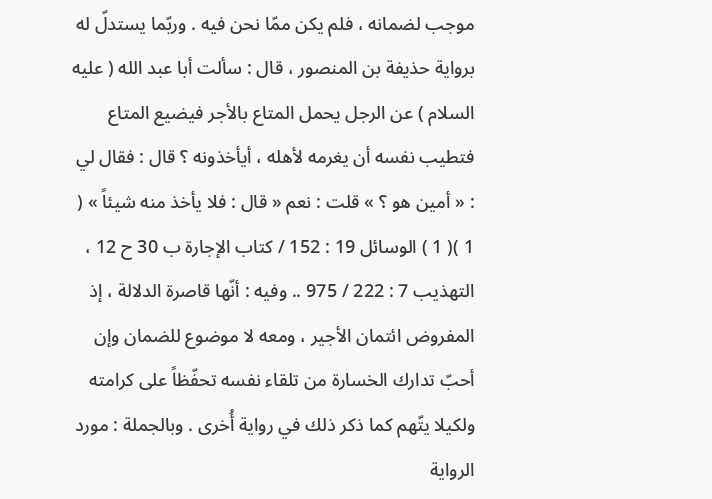موجب لضمانه ، فلم يكن ممّا نحن فيه . وربّما يستدلّ له برواية حذيفة بن المنصور ، قال : سألت أبا عبد الله ( عليه السلام ) عن الرجل يحمل المتاع بالأجر فيضيع المتاع فتطيب نفسه أن يغرمه لأهله ، أيأخذونه ؟ قال : فقال لي : « أمين هو ؟ » قلت : نعم « قال : فلا يأخذ منه شيئاً » ( 1 )( 1 ) الوسائل 19 : 152 / كتاب الإجارة ب 30 ح 12 ، التهذيب 7 : 222 / 975 .. وفيه : أنّها قاصرة الدلالة ، إذ المفروض ائتمان الأجير ، ومعه لا موضوع للضمان وإن أحبّ تدارك الخسارة من تلقاء نفسه تحفّظاً على كرامته ولكيلا يتّهم كما ذكر ذلك في رواية أُخرى . وبالجملة : مورد الرواية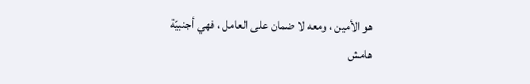هو الأمين ، ومعه لا ضمان على العامل ، فهي أجنبيّة
هامش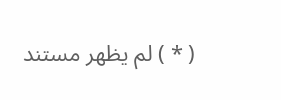( * ) لم يظهر مستند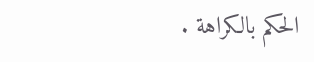الحكم بالكراهة .